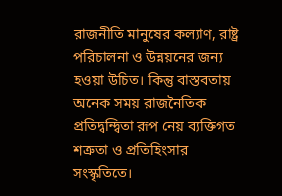রাজনীতি মানুষের কল্যাণ, রাষ্ট্র পরিচালনা ও উন্নয়নের জন্য হওয়া উচিত। কিন্তু বাস্তবতায় অনেক সময় রাজনৈতিক প্রতিদ্বন্দ্বিতা রূপ নেয় ব্যক্তিগত শত্রুতা ও প্রতিহিংসার সংস্কৃতিতে।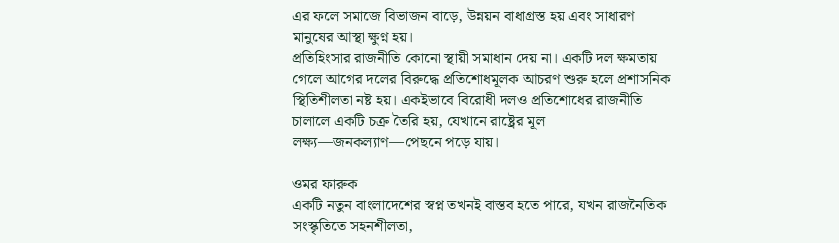এর ফলে সমাজে বিভাজন বাড়ে, উন্নয়ন বাধাগ্রস্ত হয় এবং সাধারণ মানুষের আস্থা ক্ষুণ্ন হয়।
প্রতিহিংসার রাজনীতি কোনো স্থায়ী সমাধান দেয় না। একটি দল ক্ষমতায় গেলে আগের দলের বিরুদ্ধে প্রতিশোধমূলক আচরণ শুরু হলে প্রশাসনিক স্থিতিশীলতা নষ্ট হয়। একইভাবে বিরোধী দলও প্রতিশোধের রাজনীতি চালালে একটি চক্র তৈরি হয়, যেখানে রাষ্ট্রের মূল লক্ষ্য—জনকল্যাণ—পেছনে পড়ে যায়।

ওমর ফারুক
একটি নতুন বাংলাদেশের স্বপ্ন তখনই বাস্তব হতে পারে, যখন রাজনৈতিক সংস্কৃতিতে সহনশীলতা,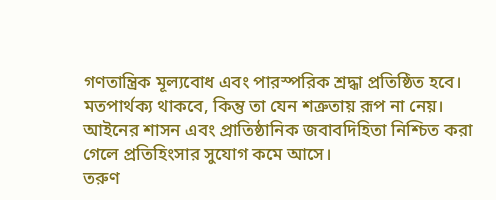গণতান্ত্রিক মূল্যবোধ এবং পারস্পরিক শ্রদ্ধা প্রতিষ্ঠিত হবে। মতপার্থক্য থাকবে, কিন্তু তা যেন শত্রুতায় রূপ না নেয়। আইনের শাসন এবং প্রাতিষ্ঠানিক জবাবদিহিতা নিশ্চিত করা গেলে প্রতিহিংসার সুযোগ কমে আসে।
তরুণ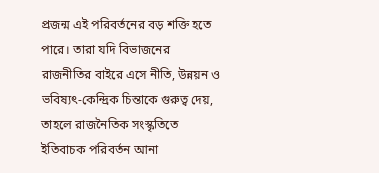প্রজন্ম এই পরিবর্তনের বড় শক্তি হতে পারে। তারা যদি বিভাজনের রাজনীতির বাইরে এসে নীতি, উন্নয়ন ও ভবিষ্যৎ-কেন্দ্রিক চিন্তাকে গুরুত্ব দেয়, তাহলে রাজনৈতিক সংস্কৃতিতে ইতিবাচক পরিবর্তন আনা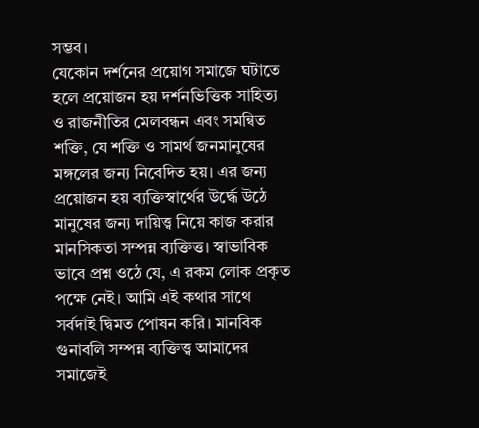সম্ভব।
যেকোন দর্শনের প্রয়োগ সমাজে ঘটাতে হলে প্রয়োজন হয় দর্শনভিত্তিক সাহিত্য ও রাজনীতির মেলবন্ধন এবং সমন্বিত শক্তি, যে শক্তি ও সামর্থ জনমানুষের মঙ্গলের জন্য নিবেদিত হয়। এর জন্য প্রয়োজন হয় ব্যক্তিস্বার্থের উর্দ্ধে উঠে মানুষের জন্য দায়িত্ত্ব নিয়ে কাজ করার মানসিকতা সম্পন্ন ব্যক্তিত্ত। স্বাভাবিক ভাবে প্রশ্ন ওঠে যে, এ রকম লোক প্রকৃত পক্ষে নেই। আমি এই কথার সাথে সর্বদাই দ্বিমত পোষন করি। মানবিক গুনাবলি সম্পন্ন ব্যক্তিত্ত্ব আমাদের সমাজেই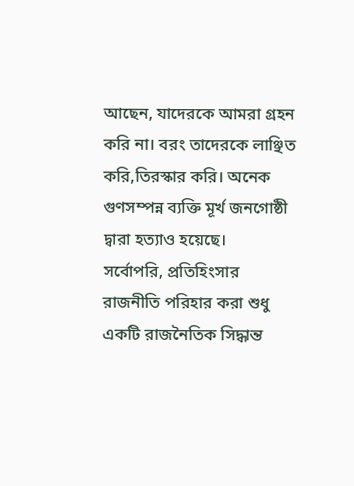আছেন, যাদেরকে আমরা গ্রহন করি না। বরং তাদেরকে লাঞ্ছিত করি,তিরস্কার করি। অনেক গুণসম্পন্ন ব্যক্তি মূর্খ জনগোষ্ঠী দ্বারা হত্যাও হয়েছে।
সর্বোপরি, প্রতিহিংসার রাজনীতি পরিহার করা শুধু একটি রাজনৈতিক সিদ্ধান্ত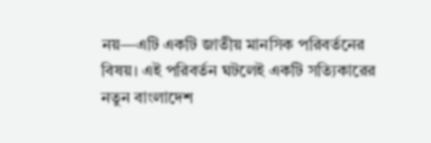নয়—এটি একটি জাতীয় মানসিক পরিবর্তনের বিষয়। এই পরিবর্তন ঘটলেই একটি সত্যিকারের নতুন বাংলাদেশ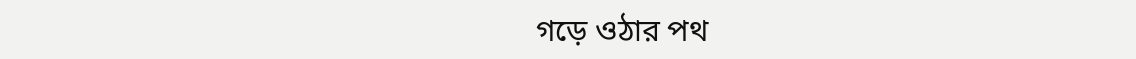গড়ে ওঠার পথ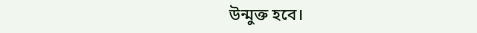উন্মুক্ত হবে।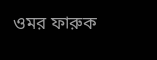ওমর ফারুক